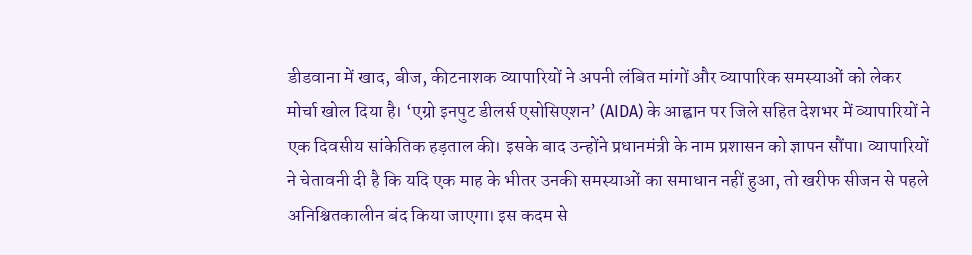डीडवाना में खाद, बीज, कीटनाशक व्यापारियों ने अपनी लंबित मांगों और व्यापारिक समस्याओं को लेकर मोर्चा खोल दिया है। ‘एग्रो इनपुट डीलर्स एसोसिएशन’ (AIDA) के आह्वान पर जिले सहित देशभर में व्यापारियों ने एक दिवसीय सांकेतिक हड़ताल की। इसके बाद उन्होंने प्रधानमंत्री के नाम प्रशासन को ज्ञापन सौंपा। व्यापारियों ने चेतावनी दी है कि यदि एक माह के भीतर उनकी समस्याओं का समाधान नहीं हुआ, तो खरीफ सीजन से पहले अनिश्चितकालीन बंद किया जाएगा। इस कदम से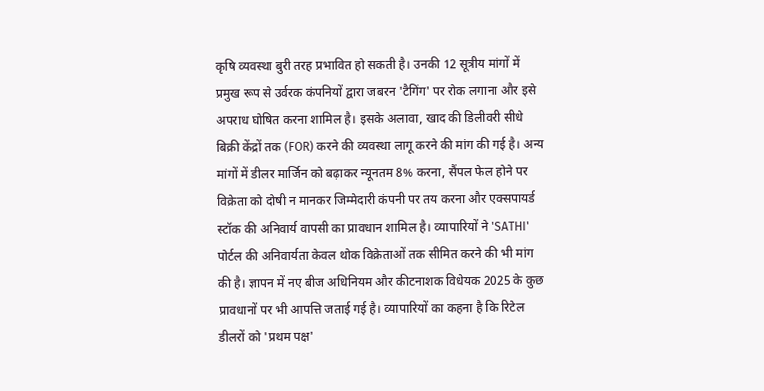कृषि व्यवस्था बुरी तरह प्रभावित हो सकती है। उनकी 12 सूत्रीय मांगों में प्रमुख रूप से उर्वरक कंपनियों द्वारा जबरन 'टैगिंग' पर रोक लगाना और इसे अपराध घोषित करना शामिल है। इसके अलावा, खाद की डिलीवरी सीधे बिक्री केंद्रों तक (FOR) करने की व्यवस्था लागू करने की मांग की गई है। अन्य मांगों में डीलर मार्जिन को बढ़ाकर न्यूनतम 8% करना, सैंपल फेल होने पर विक्रेता को दोषी न मानकर जिम्मेदारी कंपनी पर तय करना और एक्सपायर्ड स्टॉक की अनिवार्य वापसी का प्रावधान शामिल है। व्यापारियों ने 'SATHI' पोर्टल की अनिवार्यता केवल थोक विक्रेताओं तक सीमित करने की भी मांग की है। ज्ञापन में नए बीज अधिनियम और कीटनाशक विधेयक 2025 के कुछ प्रावधानों पर भी आपत्ति जताई गई है। व्यापारियों का कहना है कि रिटेल डीलरों को 'प्रथम पक्ष'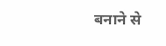बनाने से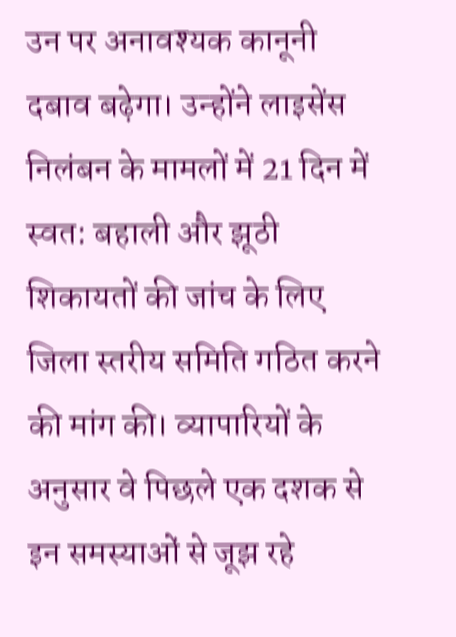उन पर अनावश्यक कानूनी दबाव बढ़ेगा। उन्होंने लाइसेंस निलंबन के मामलों में 21 दिन में स्वत: बहाली और झूठी शिकायतों की जांच के लिए जिला स्तरीय समिति गठित करने की मांग की। व्यापारियों के अनुसार वे पिछले एक दशक से इन समस्याओं से जूझ रहे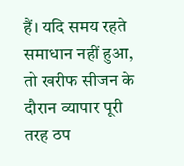हैं। यदि समय रहते समाधान नहीं हुआ, तो खरीफ सीजन के दौरान व्यापार पूरी तरह ठप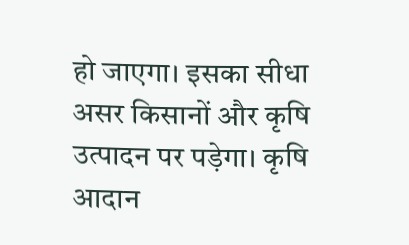हो जाएगा। इसका सीधा असर किसानों और कृषि उत्पादन पर पड़ेगा। कृषि आदान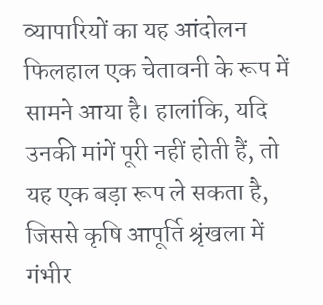व्यापारियों का यह आंदोलन फिलहाल एक चेतावनी के रूप में सामने आया है। हालांकि, यदि उनकी मांगें पूरी नहीं होती हैं, तो यह एक बड़ा रूप ले सकता है, जिससे कृषि आपूर्ति श्रृंखला में गंभीर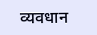व्यवधान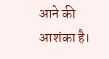आने की आशंका है।